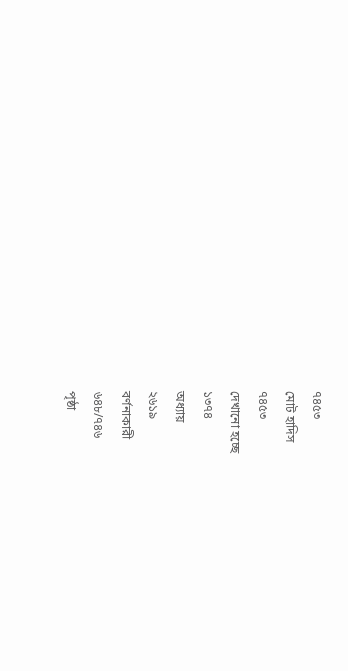৭৪৫৩
মোট হাদিস
৭৪৫৩
দেখানো হচ্ছে
১৩৭৪
অধ্যায়
২৬১৯
বর্ণনাকারী
৬৪৮/৭৪৬
পৃষ্ঠা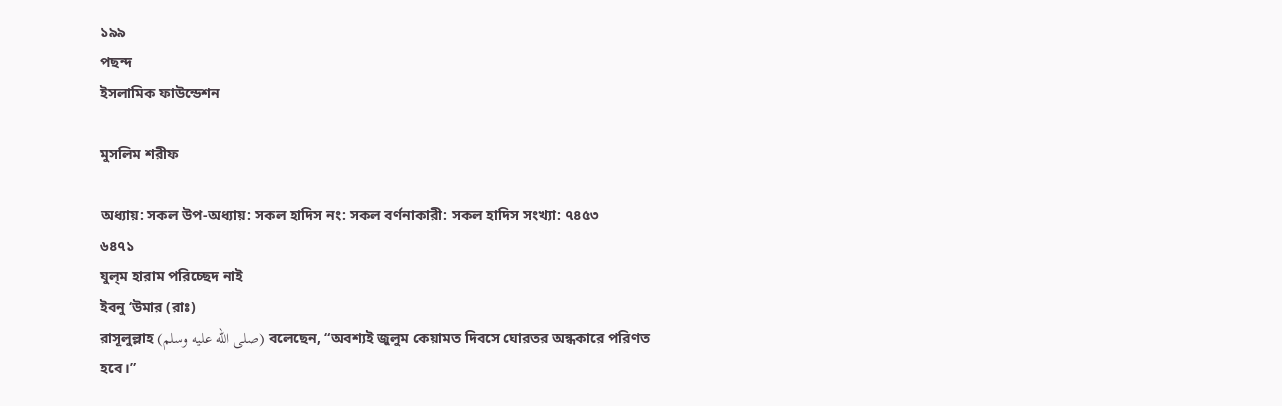১৯৯
পছন্দ
ইসলামিক ফাউন্ডেশন

মুসলিম শরীফ

অধ্যায়: সকল উপ-অধ্যায়: সকল হাদিস নং: সকল বর্ণনাকারী: সকল হাদিস সংখ্যা: ৭৪৫৩
৬৪৭১
যুল্‌ম হারাম পরিচ্ছেদ নাই
ইবনু ‘উমার (রাঃ)
রাসূলুল্লাহ (صلى الله عليه وسلم) বলেছেন, “অবশ্যই জুলুম কেয়ামত দিবসে ঘোরতর অন্ধকারে পরিণত হবে।”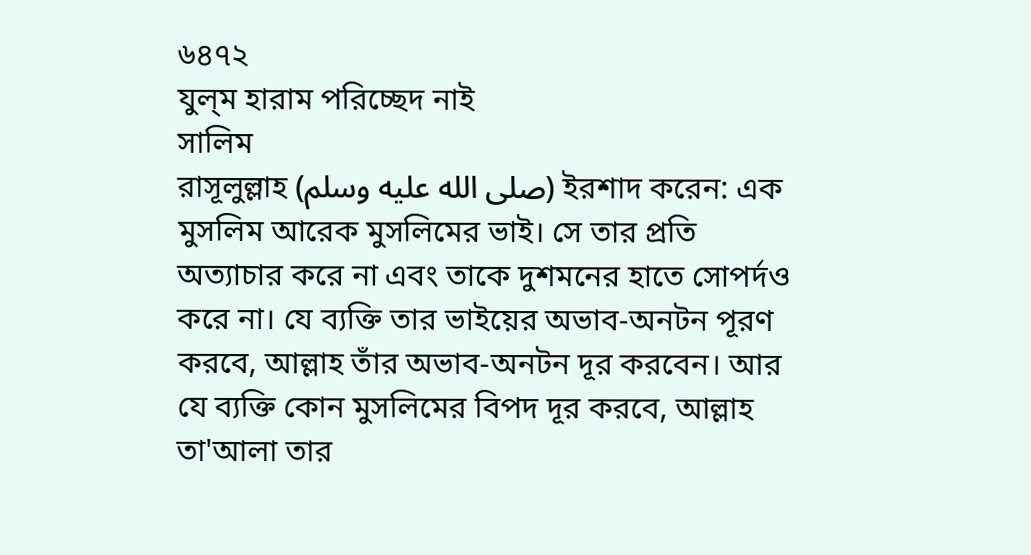৬৪৭২
যুল্‌ম হারাম পরিচ্ছেদ নাই
সালিম
রাসূলুল্লাহ (صلى الله عليه وسلم) ইরশাদ করেন: এক মুসলিম আরেক মুসলিমের ভাই। সে তার প্রতি অত্যাচার করে না এবং তাকে দুশমনের হাতে সোপর্দও করে না। যে ব্যক্তি তার ভাইয়ের অভাব-অনটন পূরণ করবে, আল্লাহ তাঁর অভাব-অনটন দূর করবেন। আর যে ব্যক্তি কোন মুসলিমের বিপদ দূর করবে, আল্লাহ তা'আলা তার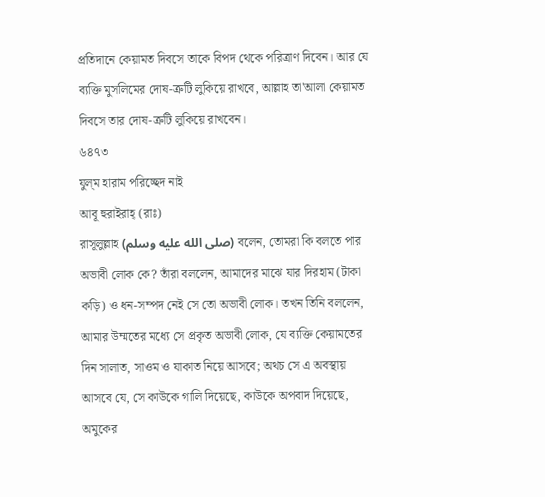প্রতিদানে কেয়ামত দিবসে তাকে বিপদ থেকে পরিত্রাণ দিবেন। আর যে ব্যক্তি মুসলিমের দোষ-ত্রুটি লুকিয়ে রাখবে, আল্লাহ তা'আলা কেয়ামত দিবসে তার দোষ-ত্রুটি লুকিয়ে রাখবেন।
৬৪৭৩
যুল্‌ম হারাম পরিচ্ছেদ নাই
আবূ হুরাইরাহ্‌ (রাঃ)
রাসূলুল্লাহ (صلى الله عليه وسلم) বলেন, তোমরা কি বলতে পার অভাবী লোক কে? তাঁরা বললেন, আমাদের মাঝে যার দিরহাম (টাকা কড়ি) ও ধন-সম্পদ নেই সে তো অভাবী লোক। তখন তিনি বললেন, আমার উম্মতের মধ্যে সে প্রকৃত অভাবী লোক, যে ব্যক্তি কেয়ামতের দিন সালাত, সাওম ও যাকাত নিয়ে আসবে; অথচ সে এ অবস্থায় আসবে যে, সে কাউকে গালি দিয়েছে, কাউকে অপবাদ দিয়েছে, অমুকের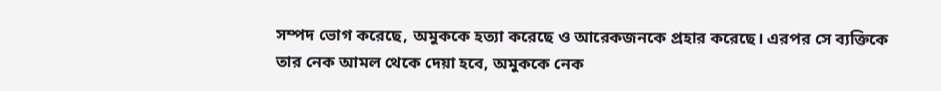সম্পদ ভোগ করেছে, অমুককে হত্যা করেছে ও আরেকজনকে প্রহার করেছে। এরপর সে ব্যক্তিকে তার নেক আমল থেকে দেয়া হবে, অমুককে নেক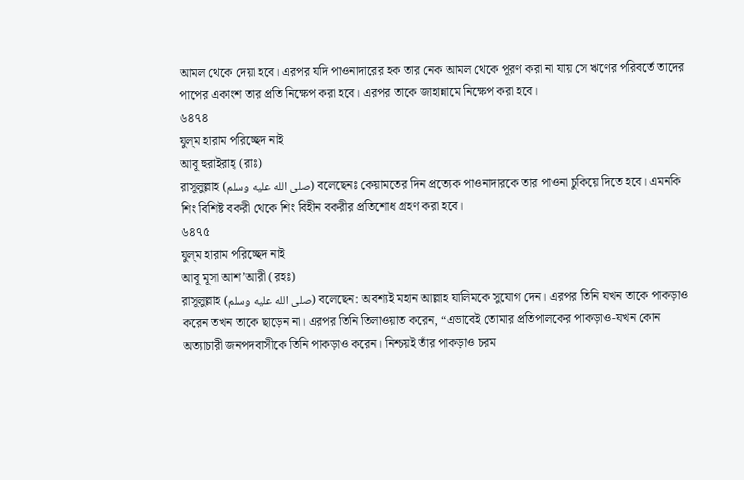আমল থেকে দেয়া হবে। এরপর যদি পাওনাদারের হক তার নেক আমল থেকে পূরণ করা না যায় সে ঋণের পরিবর্তে তাদের পাপের একাংশ তার প্রতি নিক্ষেপ করা হবে। এরপর তাকে জাহান্নামে নিক্ষেপ করা হবে।
৬৪৭৪
যুল্‌ম হারাম পরিচ্ছেদ নাই
আবূ হুরাইরাহ্ (রাঃ)
রাসূলুল্লাহ (صلى الله عليه وسلم) বলেছেনঃ কেয়ামতের দিন প্রত্যেক পাওনাদারকে তার পাওনা চুকিয়ে দিতে হবে। এমনকি শিং বিশিষ্ট বকরী থেকে শিং বিহীন বকরীর প্রতিশোধ গ্রহণ করা হবে।
৬৪৭৫
যুল্‌ম হারাম পরিচ্ছেদ নাই
আবূ মূসা আশ’আরী (রহঃ)
রাসূলুল্লাহ (صلى الله عليه وسلم) বলেছেন: অবশ্যই মহান আল্লাহ যালিমকে সুযোগ দেন। এরপর তিনি যখন তাকে পাকড়াও করেন তখন তাকে ছাড়েন না। এরপর তিনি তিলাওয়াত করেন, “এভাবেই তোমার প্রতিপালকের পাকড়াও-যখন কোন অত্যাচারী জনপদবাসীকে তিনি পাকড়াও করেন। নিশ্চয়ই তাঁর পাকড়াও চরম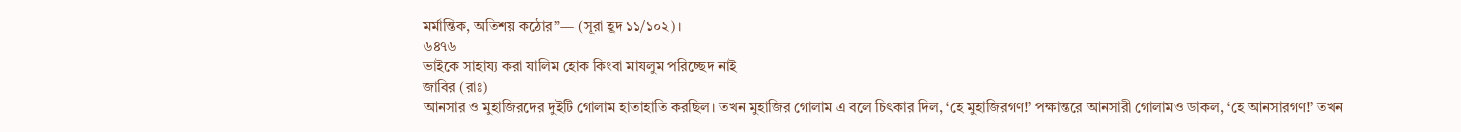মর্মান্তিক, অতিশয় কঠোর”— (সূরা হূদ ১১/১০২)।
৬৪৭৬
ভাইকে সাহায্য করা যালিম হোক কিংবা মাযলুম পরিচ্ছেদ নাই
জাবির (রাঃ)
আনসার ও মুহাজিরদের দুইটি গোলাম হাতাহাতি করছিল। তখন মুহাজির গোলাম এ বলে চিৎকার দিল, ‘হে মুহাজিরগণ!’ পক্ষান্তরে আনসারী গোলামও ডাকল, ‘হে আনসারগণ!’ তখন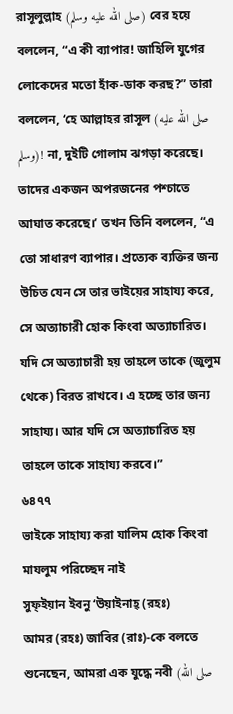রাসূলুল্লাহ (صلى الله عليه وسلم) বের হয়ে বললেন, “এ কী ব্যাপার! জাহিলি যুগের লোকেদের মতো হাঁক-ডাক করছ?” তারা বললেন, ‘হে আল্লাহর রাসূল (صلى الله عليه وسلم)! না, দুইটি গোলাম ঝগড়া করেছে। তাদের একজন অপরজনের পশ্চাতে আঘাত করেছে।’ তখন তিনি বললেন, “এ তো সাধারণ ব্যাপার। প্রত্যেক ব্যক্তির জন্য উচিত যেন সে তার ভাইয়ের সাহায্য করে, সে অত্যাচারী হোক কিংবা অত্যাচারিত। যদি সে অত্যাচারী হয় তাহলে তাকে (জুলুম থেকে) বিরত রাখবে। এ হচ্ছে তার জন্য সাহায্য। আর যদি সে অত্যাচারিত হয় তাহলে তাকে সাহায্য করবে।”
৬৪৭৭
ভাইকে সাহায্য করা যালিম হোক কিংবা মাযলুম পরিচ্ছেদ নাই
সুফ্ইয়ান ইবনু ‘উয়াইনাহ্ (রহঃ)
আমর (রহঃ) জাবির (রাঃ)-কে বলতে শুনেছেন, আমরা এক যুদ্ধে নবী (صلى الله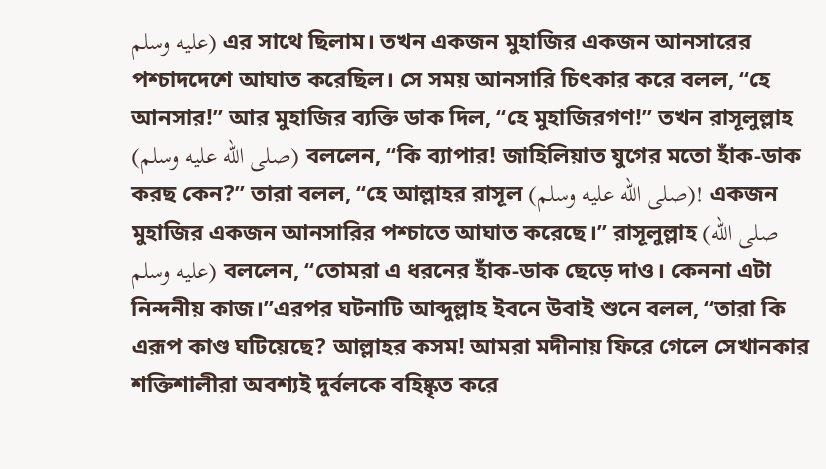عليه وسلم) এর সাথে ছিলাম। তখন একজন মুহাজির একজন আনসারের পশ্চাদদেশে আঘাত করেছিল। সে সময় আনসারি চিৎকার করে বলল, “হে আনসার!” আর মুহাজির ব্যক্তি ডাক দিল, “হে মুহাজিরগণ!” তখন রাসূলুল্লাহ (صلى الله عليه وسلم) বললেন, “কি ব্যাপার! জাহিলিয়াত যুগের মতো হাঁক-ডাক করছ কেন?” তারা বলল, “হে আল্লাহর রাসূল (صلى الله عليه وسلم)! একজন মুহাজির একজন আনসারির পশ্চাতে আঘাত করেছে।” রাসূলুল্লাহ (صلى الله عليه وسلم) বললেন, “তোমরা এ ধরনের হাঁক-ডাক ছেড়ে দাও। কেননা এটা নিন্দনীয় কাজ।”এরপর ঘটনাটি আব্দুল্লাহ ইবনে উবাই শুনে বলল, “তারা কি এরূপ কাণ্ড ঘটিয়েছে? আল্লাহর কসম! আমরা মদীনায় ফিরে গেলে সেখানকার শক্তিশালীরা অবশ্যই দুর্বলকে বহিষ্কৃত করে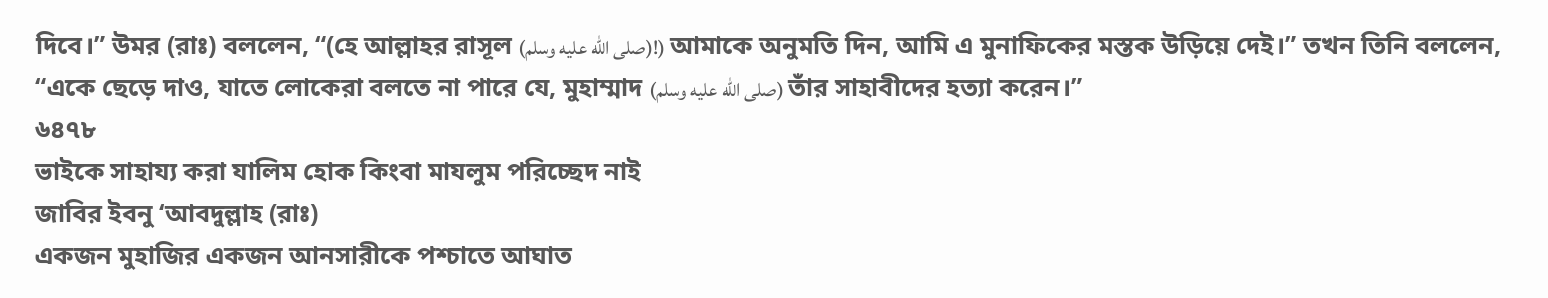দিবে।” উমর (রাঃ) বললেন, “(হে আল্লাহর রাসূল (صلى الله عليه وسلم)!) আমাকে অনুমতি দিন, আমি এ মুনাফিকের মস্তক উড়িয়ে দেই।” তখন তিনি বললেন, “একে ছেড়ে দাও, যাতে লোকেরা বলতে না পারে যে, মুহাম্মাদ (صلى الله عليه وسلم) তাঁর সাহাবীদের হত্যা করেন।”
৬৪৭৮
ভাইকে সাহায্য করা যালিম হোক কিংবা মাযলুম পরিচ্ছেদ নাই
জাবির ইবনু ‘আবদুল্লাহ (রাঃ)
একজন মুহাজির একজন আনসারীকে পশ্চাতে আঘাত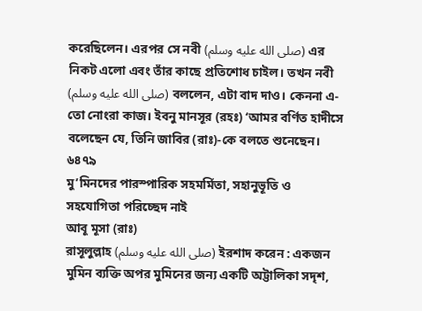করেছিলেন। এরপর সে নবী (صلى الله عليه وسلم) এর নিকট এলো এবং তাঁর কাছে প্রতিশোধ চাইল। তখন নবী (صلى الله عليه وسلم) বললেন, এটা বাদ দাও। কেননা এ-তো নোংরা কাজ। ইবনু মানসূর (রহঃ) ‘আমর বর্ণিত হাদীসে বলেছেন যে, তিনি জাবির (রাঃ)-কে বলতে শুনেছেন।
৬৪৭৯
মু’মিনদের পারস্পারিক সহমর্মিতা, সহানুভূতি ও সহযোগিতা পরিচ্ছেদ নাই
আবূ মূসা (রাঃ)
রাসূলুল্লাহ (صلى الله عليه وسلم) ইরশাদ করেন : একজন মুমিন ব্যক্তি অপর মুমিনের জন্য একটি অট্টালিকা সদৃশ,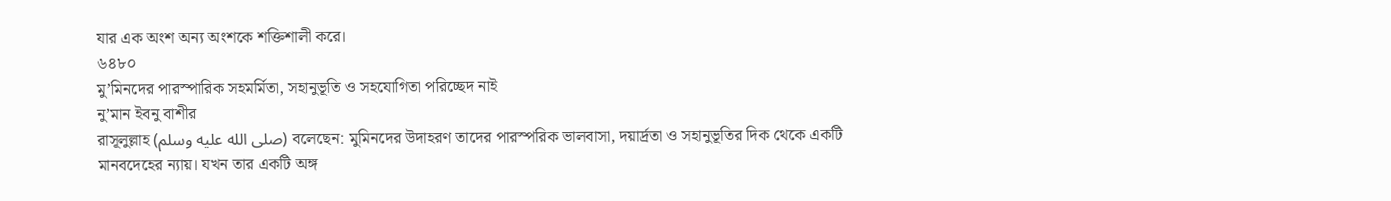যার এক অংশ অন্য অংশকে শক্তিশালী করে।
৬৪৮০
মু’মিনদের পারস্পারিক সহমর্মিতা, সহানুভূতি ও সহযোগিতা পরিচ্ছেদ নাই
নু’মান ইবনু বাশীর
রাসূলুল্লাহ (صلى الله عليه وسلم) বলেছেন: মুমিনদের উদাহরণ তাদের পারস্পরিক ভালবাসা, দয়ার্দ্রতা ও সহানুভূতির দিক থেকে একটি মানবদেহের ন্যায়। যখন তার একটি অঙ্গ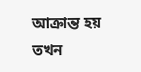আক্রান্ত হয় তখন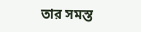তার সমস্ত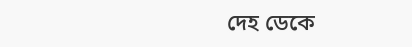দেহ ডেকে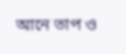আনে তাপ ও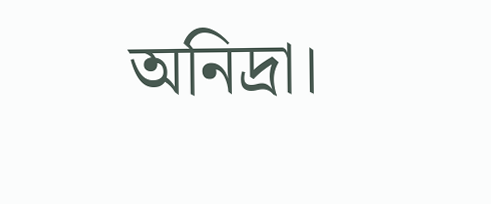অনিদ্রা।